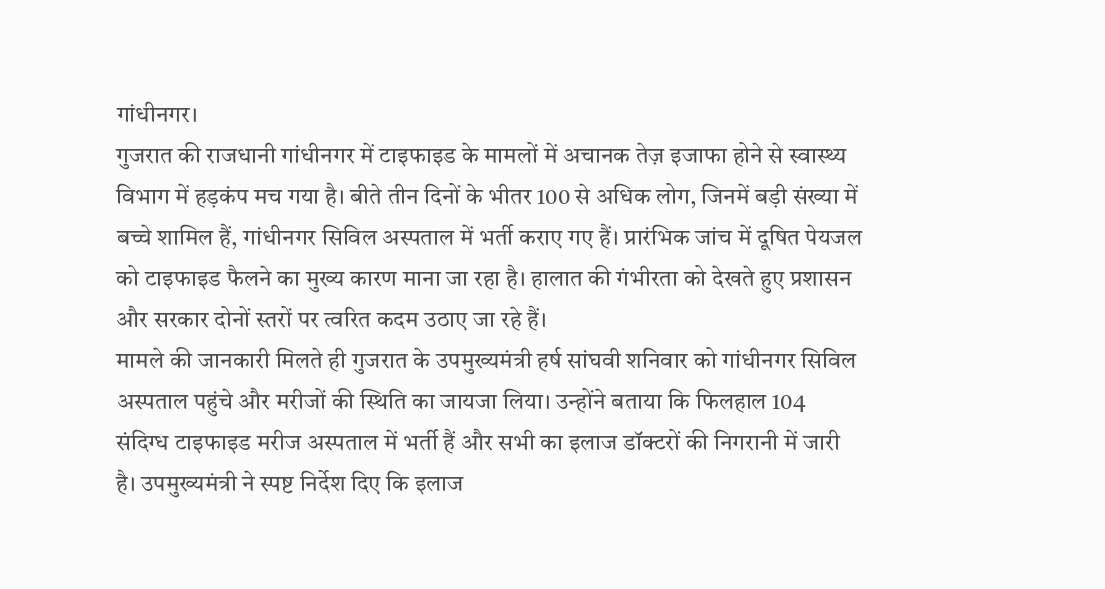गांधीनगर।
गुजरात की राजधानी गांधीनगर में टाइफाइड के मामलों में अचानक तेज़ इजाफा होने से स्वास्थ्य विभाग में हड़कंप मच गया है। बीते तीन दिनों के भीतर 100 से अधिक लोग, जिनमें बड़ी संख्या में बच्चे शामिल हैं, गांधीनगर सिविल अस्पताल में भर्ती कराए गए हैं। प्रारंभिक जांच में दूषित पेयजल को टाइफाइड फैलने का मुख्य कारण माना जा रहा है। हालात की गंभीरता को देखते हुए प्रशासन और सरकार दोनों स्तरों पर त्वरित कदम उठाए जा रहे हैं।
मामले की जानकारी मिलते ही गुजरात के उपमुख्यमंत्री हर्ष सांघवी शनिवार को गांधीनगर सिविल अस्पताल पहुंचे और मरीजों की स्थिति का जायजा लिया। उन्होंने बताया कि फिलहाल 104 संदिग्ध टाइफाइड मरीज अस्पताल में भर्ती हैं और सभी का इलाज डॉक्टरों की निगरानी में जारी है। उपमुख्यमंत्री ने स्पष्ट निर्देश दिए कि इलाज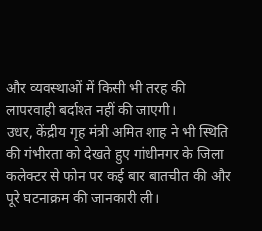और व्यवस्थाओं में किसी भी तरह की लापरवाही बर्दाश्त नहीं की जाएगी।
उधर, केंद्रीय गृह मंत्री अमित शाह ने भी स्थिति की गंभीरता को देखते हुए गांधीनगर के जिला कलेक्टर से फोन पर कई बार बातचीत की और पूरे घटनाक्रम की जानकारी ली।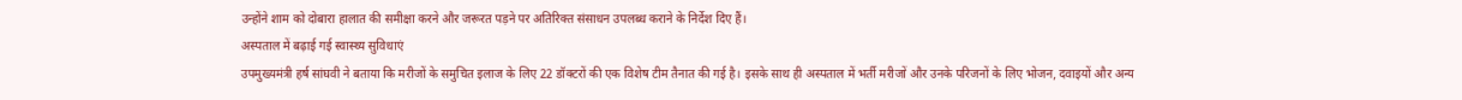उन्होंने शाम को दोबारा हालात की समीक्षा करने और जरूरत पड़ने पर अतिरिक्त संसाधन उपलब्ध कराने के निर्देश दिए हैं।
अस्पताल में बढ़ाई गई स्वास्थ्य सुविधाएं
उपमुख्यमंत्री हर्ष सांघवी ने बताया कि मरीजों के समुचित इलाज के लिए 22 डॉक्टरों की एक विशेष टीम तैनात की गई है। इसके साथ ही अस्पताल में भर्ती मरीजों और उनके परिजनों के लिए भोजन, दवाइयों और अन्य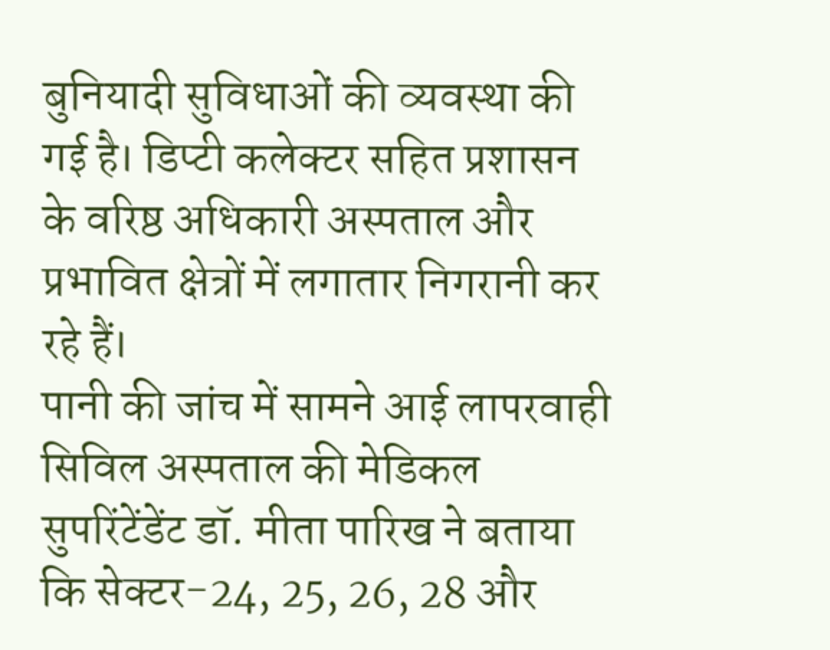बुनियादी सुविधाओं की व्यवस्था की गई है। डिप्टी कलेक्टर सहित प्रशासन के वरिष्ठ अधिकारी अस्पताल और प्रभावित क्षेत्रों में लगातार निगरानी कर रहे हैं।
पानी की जांच में सामने आई लापरवाही
सिविल अस्पताल की मेडिकल सुपरिंटेंडेंट डॉ. मीता पारिख ने बताया कि सेक्टर-24, 25, 26, 28 और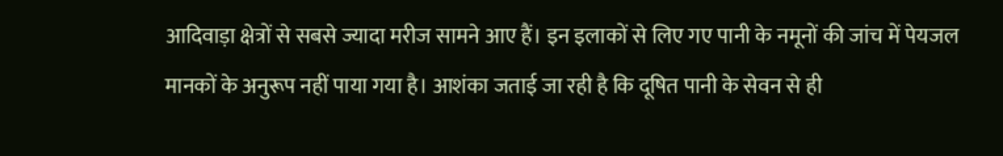आदिवाड़ा क्षेत्रों से सबसे ज्यादा मरीज सामने आए हैं। इन इलाकों से लिए गए पानी के नमूनों की जांच में पेयजल मानकों के अनुरूप नहीं पाया गया है। आशंका जताई जा रही है कि दूषित पानी के सेवन से ही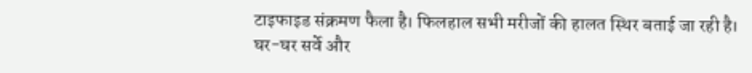टाइफाइड संक्रमण फैला है। फिलहाल सभी मरीजों की हालत स्थिर बताई जा रही है।
घर-घर सर्वे और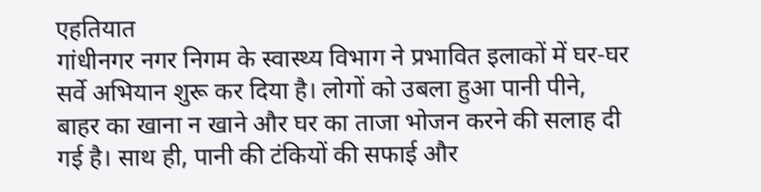एहतियात
गांधीनगर नगर निगम के स्वास्थ्य विभाग ने प्रभावित इलाकों में घर-घर सर्वे अभियान शुरू कर दिया है। लोगों को उबला हुआ पानी पीने, बाहर का खाना न खाने और घर का ताजा भोजन करने की सलाह दी गई है। साथ ही, पानी की टंकियों की सफाई और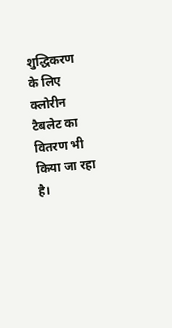शुद्धिकरण के लिए क्लोरीन टैबलेट का वितरण भी किया जा रहा है।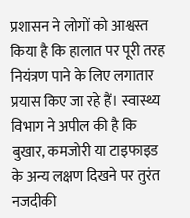प्रशासन ने लोगों को आश्वस्त किया है कि हालात पर पूरी तरह नियंत्रण पाने के लिए लगातार प्रयास किए जा रहे हैं। स्वास्थ्य विभाग ने अपील की है कि बुखार, कमजोरी या टाइफाइड के अन्य लक्षण दिखने पर तुरंत नजदीकी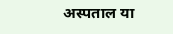अस्पताल या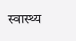स्वास्थ्य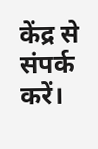केंद्र से संपर्क करें।